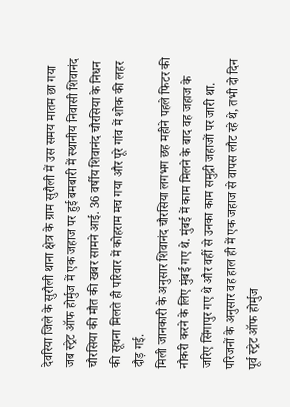देवरिया जिले के सुरौली थाना क्षेत्र के ग्राम सुरौली में उस समय मातम छा गया जब स्ट्रेट ऑफ होर्मुज में एक जहाज पर हुई बमबारी में स्थानीय निवासी शिवानंद चौरसिया की मौत की खबर सामने आई. 36 वर्षीय शिवानंद चौरसिया के निधन की सूचना मिलते ही परिवार में कोहराम मच गया और पूरे गांव में शोक की लहर दौड़ गई.
मिली जानकारी के अनुसार शिवानंद चौरसिया लगभग छह महीने पहले फिटर की नौकरी करने के लिए मुंबई गए थे. मुंबई में काम मिलने के बाद वह जहाज के जरिए सिंगापुर गए थे और वहीं से उनका काम समुद्री जहाजों पर जारी था. परिजनों के अनुसार वह हाल ही में एक जहाज से वापस लौट रहे थे, तभी दो दिन पूर्व स्ट्रेट ऑफ होर्मुज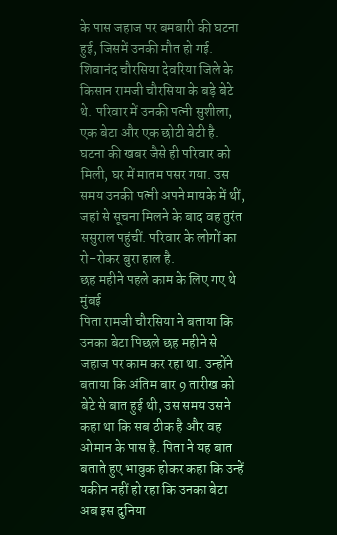के पास जहाज पर बमबारी की घटना हुई, जिसमें उनकी मौत हो गई.
शिवानंद चौरसिया देवरिया जिले के किसान रामजी चौरसिया के बड़े बेटे थे. परिवार में उनकी पत्नी सुशीला, एक बेटा और एक छोटी बेटी है. घटना की खबर जैसे ही परिवार को मिली, घर में मातम पसर गया. उस समय उनकी पत्नी अपने मायके में थीं, जहां से सूचना मिलने के बाद वह तुरंत ससुराल पहुंचीं. परिवार के लोगों का रो-रोकर बुरा हाल है.
छह महीने पहले काम के लिए गए थे मुंबई
पिता रामजी चौरसिया ने बताया कि उनका बेटा पिछले छह महीने से जहाज पर काम कर रहा था. उन्होंने बताया कि अंतिम बार 9 तारीख को बेटे से बात हुई थी, उस समय उसने कहा था कि सब ठीक है और वह ओमान के पास है. पिता ने यह बात बताते हुए भावुक होकर कहा कि उन्हें यकीन नहीं हो रहा कि उनका बेटा अब इस दुनिया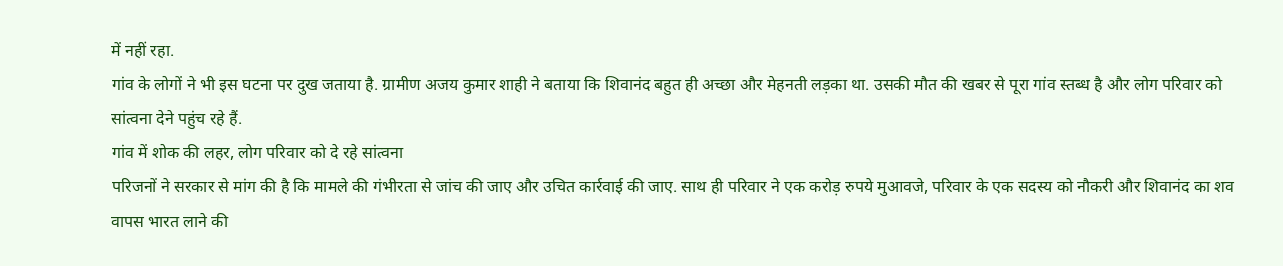में नहीं रहा.
गांव के लोगों ने भी इस घटना पर दुख जताया है. ग्रामीण अजय कुमार शाही ने बताया कि शिवानंद बहुत ही अच्छा और मेहनती लड़का था. उसकी मौत की खबर से पूरा गांव स्तब्ध है और लोग परिवार को सांत्वना देने पहुंच रहे हैं.
गांव में शोक की लहर, लोग परिवार को दे रहे सांत्वना
परिजनों ने सरकार से मांग की है कि मामले की गंभीरता से जांच की जाए और उचित कार्रवाई की जाए. साथ ही परिवार ने एक करोड़ रुपये मुआवजे, परिवार के एक सदस्य को नौकरी और शिवानंद का शव वापस भारत लाने की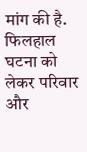मांग की है. फिलहाल घटना को लेकर परिवार और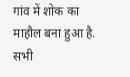गांव में शोक का माहौल बना हुआ है. सभी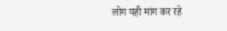लोग यही मांग कर रहे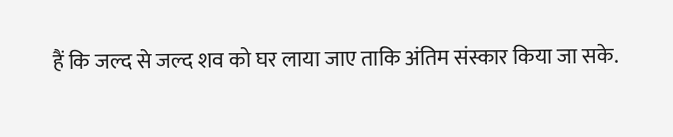हैं कि जल्द से जल्द शव को घर लाया जाए ताकि अंतिम संस्कार किया जा सके.